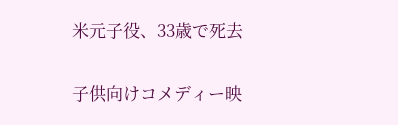米元子役、33歳で死去

子供向けコメディー映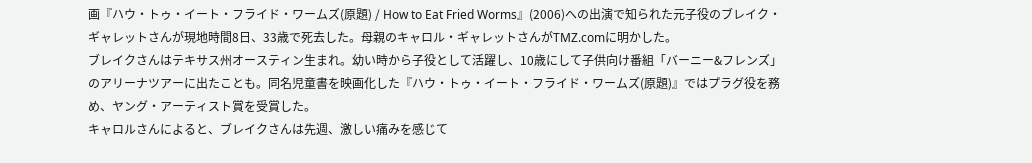画『ハウ・トゥ・イート・フライド・ワームズ(原題) / How to Eat Fried Worms』(2006)への出演で知られた元子役のブレイク・ギャレットさんが現地時間8日、33歳で死去した。母親のキャロル・ギャレットさんがTMZ.comに明かした。
ブレイクさんはテキサス州オースティン生まれ。幼い時から子役として活躍し、10歳にして子供向け番組「バーニー&フレンズ」のアリーナツアーに出たことも。同名児童書を映画化した『ハウ・トゥ・イート・フライド・ワームズ(原題)』ではプラグ役を務め、ヤング・アーティスト賞を受賞した。
キャロルさんによると、ブレイクさんは先週、激しい痛みを感じて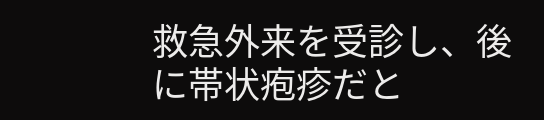救急外来を受診し、後に帯状疱疹だと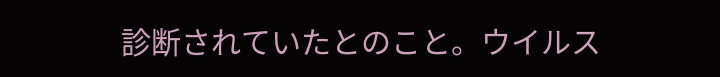診断されていたとのこと。ウイルス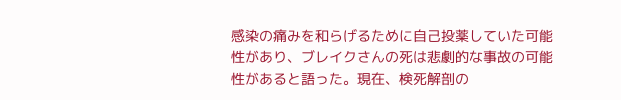感染の痛みを和らげるために自己投薬していた可能性があり、ブレイクさんの死は悲劇的な事故の可能性があると語った。現在、検死解剖の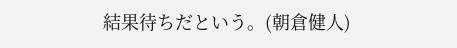結果待ちだという。(朝倉健人)